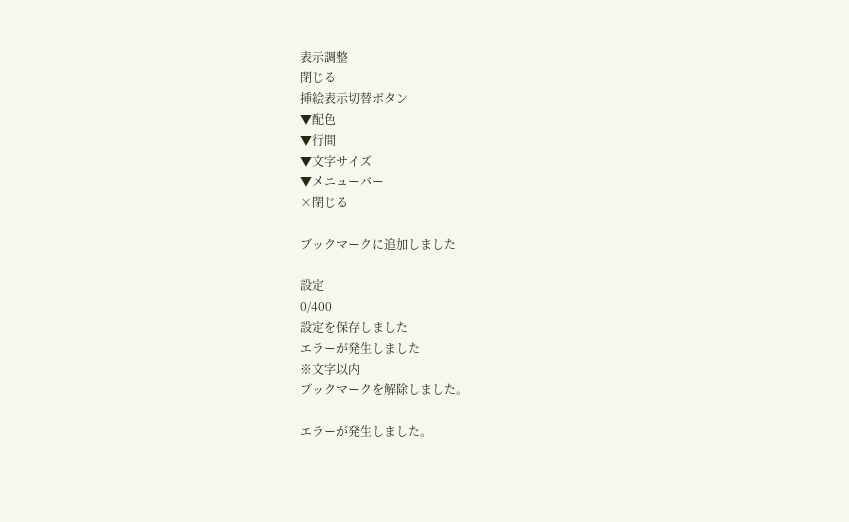表示調整
閉じる
挿絵表示切替ボタン
▼配色
▼行間
▼文字サイズ
▼メニューバー
×閉じる

ブックマークに追加しました

設定
0/400
設定を保存しました
エラーが発生しました
※文字以内
ブックマークを解除しました。

エラーが発生しました。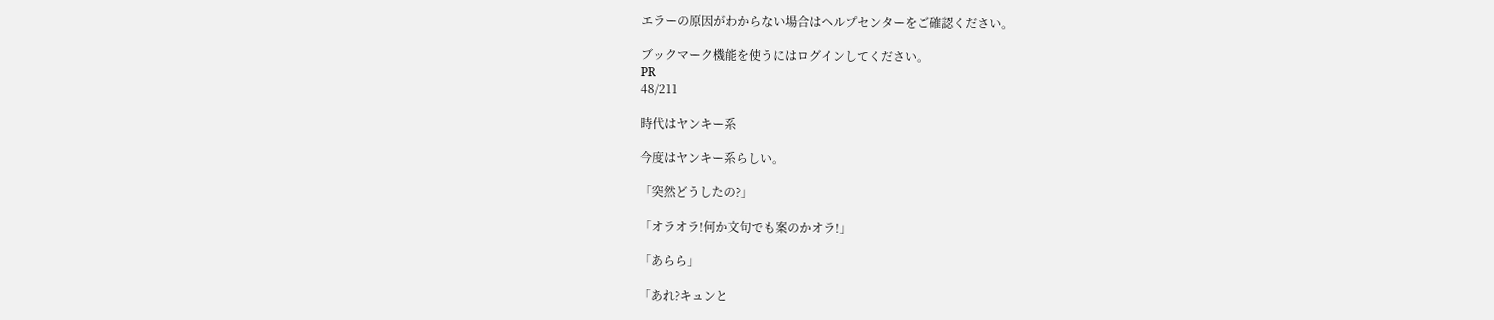エラーの原因がわからない場合はヘルプセンターをご確認ください。

ブックマーク機能を使うにはログインしてください。
PR
48/211

時代はヤンキー系

今度はヤンキー系らしい。

「突然どうしたの?」

「オラオラ!何か文句でも案のかオラ!」

「あらら」

「あれ?キュンと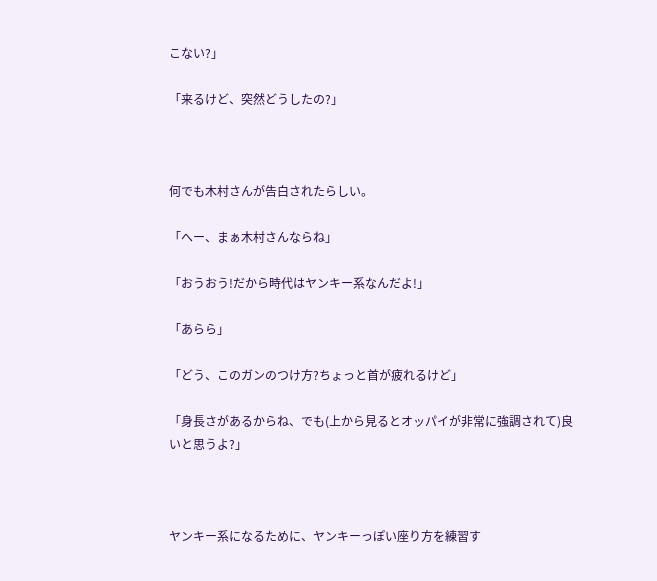こない?」

「来るけど、突然どうしたの?」



何でも木村さんが告白されたらしい。

「へー、まぁ木村さんならね」

「おうおう!だから時代はヤンキー系なんだよ!」

「あらら」

「どう、このガンのつけ方?ちょっと首が疲れるけど」

「身長さがあるからね、でも(上から見るとオッパイが非常に強調されて)良いと思うよ?」



ヤンキー系になるために、ヤンキーっぽい座り方を練習す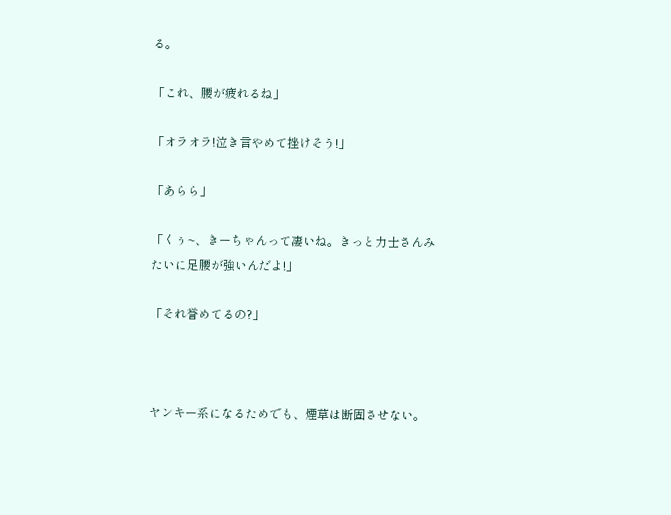る。

「これ、腰が疲れるね」

「オラオラ!泣き言やめて挫けそう!」

「あらら」

「くぅ~、きーちゃんって凄いね。きっと力士さんみたいに足腰が強いんだよ!」

「それ誉めてるの?」



ヤンキー系になるためでも、煙草は断固させない。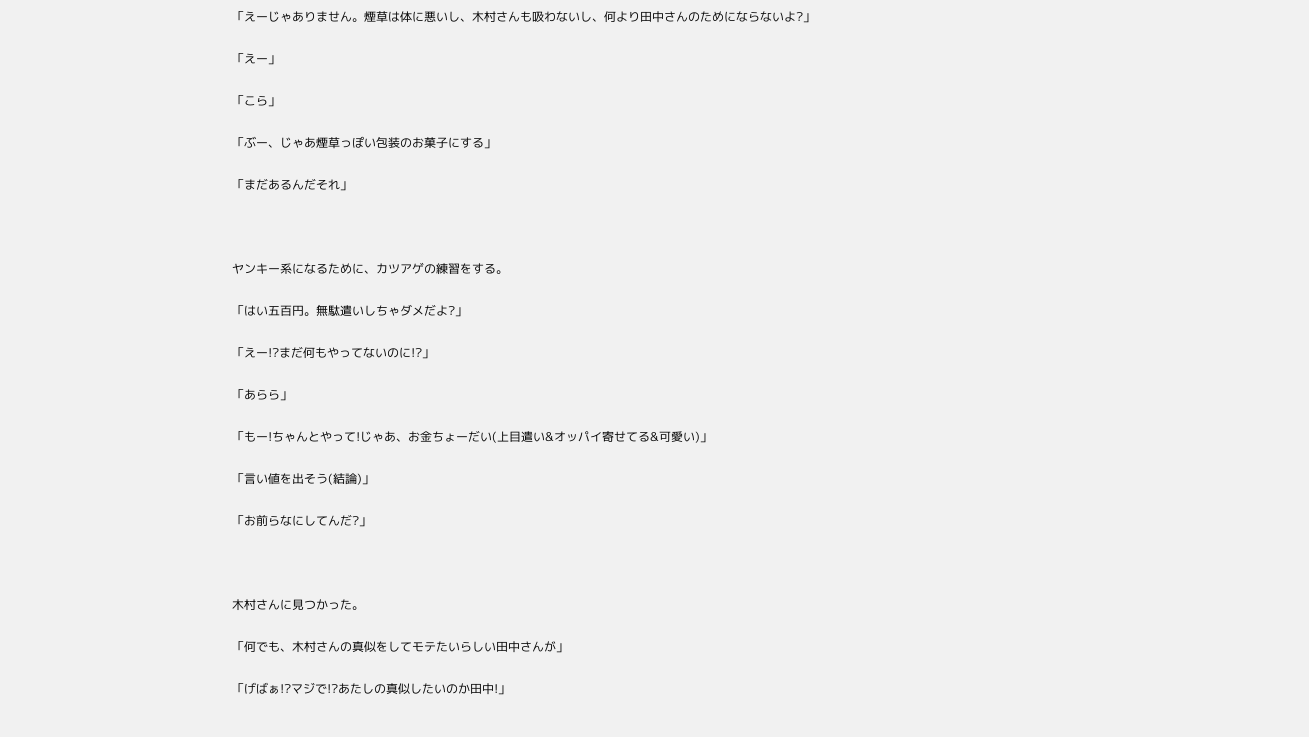「えーじゃありません。煙草は体に悪いし、木村さんも吸わないし、何より田中さんのためにならないよ?」

「えー」

「こら」

「ぶー、じゃあ煙草っぽい包装のお菓子にする」

「まだあるんだそれ」



ヤンキー系になるために、カツアゲの練習をする。

「はい五百円。無駄遣いしちゃダメだよ?」

「えー!?まだ何もやってないのに!?」

「あらら」

「もー!ちゃんとやって!じゃあ、お金ちょーだい(上目遣い&オッパイ寄せてる&可愛い)」

「言い値を出そう(結論)」

「お前らなにしてんだ?」



木村さんに見つかった。

「何でも、木村さんの真似をしてモテたいらしい田中さんが」

「げばぁ!?マジで!?あたしの真似したいのか田中!」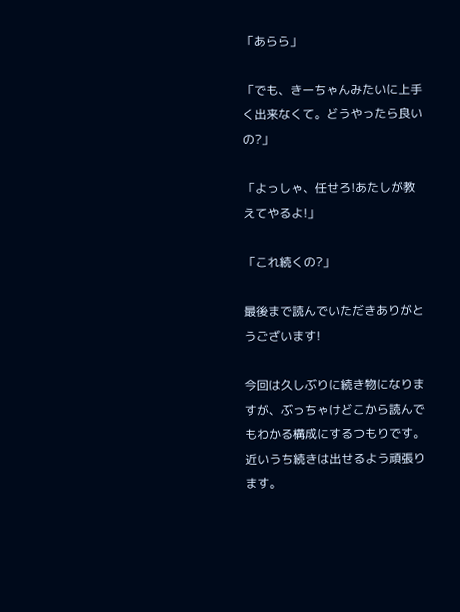「あらら」

「でも、きーちゃんみたいに上手く出来なくて。どうやったら良いの?」

「よっしゃ、任せろ!あたしが教えてやるよ!」

「これ続くの?」

最後まで読んでいただきありがとうございます!

今回は久しぶりに続き物になりますが、ぶっちゃけどこから読んでもわかる構成にするつもりです。近いうち続きは出せるよう頑張ります。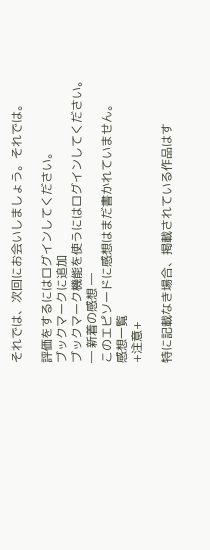それでは、次回にお会いしましょう。それでは。

評価をするにはログインしてください。
ブックマークに追加
ブックマーク機能を使うにはログインしてください。
― 新着の感想 ―
このエピソードに感想はまだ書かれていません。
感想一覧
+注意+

特に記載なき場合、掲載されている作品はす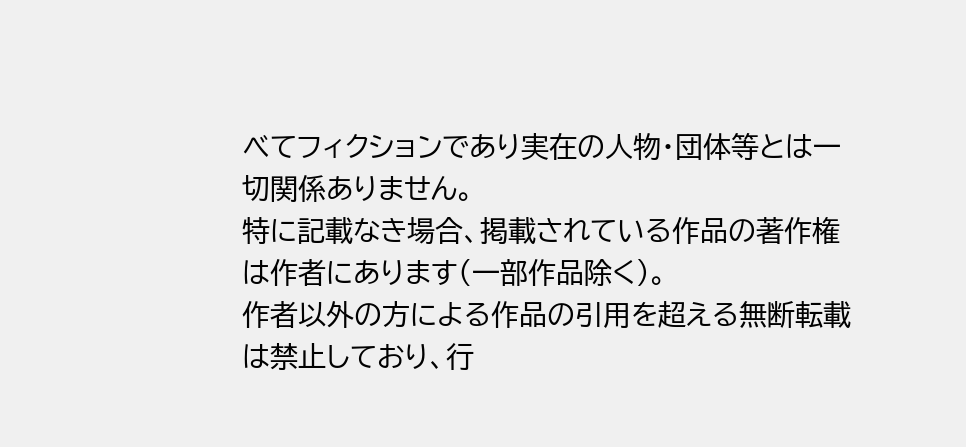べてフィクションであり実在の人物・団体等とは一切関係ありません。
特に記載なき場合、掲載されている作品の著作権は作者にあります(一部作品除く)。
作者以外の方による作品の引用を超える無断転載は禁止しており、行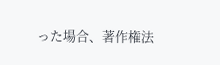った場合、著作権法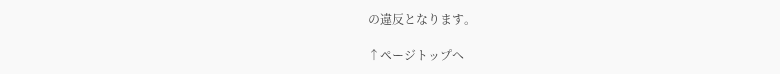の違反となります。

↑ページトップへ